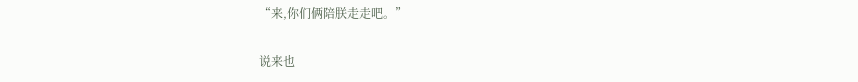“来,你们俩陪朕走走吧。”

说来也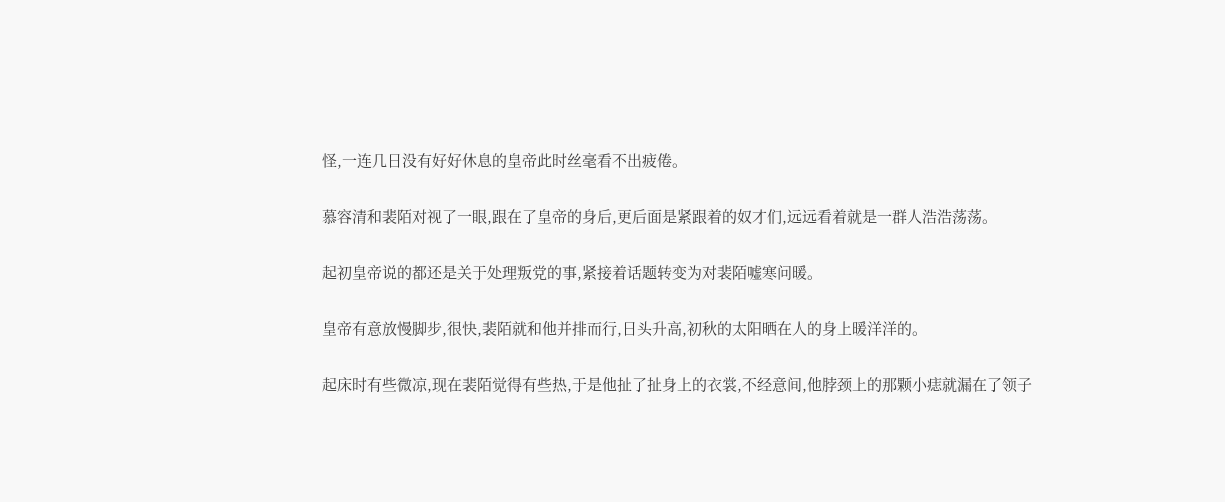怪,一连几日没有好好休息的皇帝此时丝毫看不出疲倦。

慕容清和裴陌对视了一眼,跟在了皇帝的身后,更后面是紧跟着的奴才们,远远看着就是一群人浩浩荡荡。

起初皇帝说的都还是关于处理叛党的事,紧接着话题转变为对裴陌嘘寒问暖。

皇帝有意放慢脚步,很快,裴陌就和他并排而行,日头升高,初秋的太阳晒在人的身上暖洋洋的。

起床时有些微凉,现在裴陌觉得有些热,于是他扯了扯身上的衣裳,不经意间,他脖颈上的那颗小痣就漏在了领子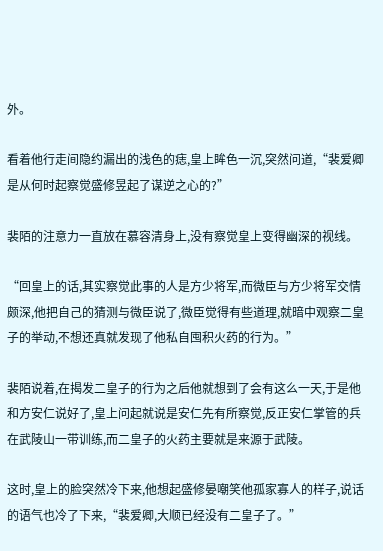外。

看着他行走间隐约漏出的浅色的痣,皇上眸色一沉,突然问道,“裴爱卿是从何时起察觉盛修昱起了谋逆之心的?”

裴陌的注意力一直放在慕容清身上,没有察觉皇上变得幽深的视线。

“回皇上的话,其实察觉此事的人是方少将军,而微臣与方少将军交情颇深,他把自己的猜测与微臣说了,微臣觉得有些道理,就暗中观察二皇子的举动,不想还真就发现了他私自囤积火药的行为。”

裴陌说着,在揭发二皇子的行为之后他就想到了会有这么一天,于是他和方安仁说好了,皇上问起就说是安仁先有所察觉,反正安仁掌管的兵在武陵山一带训练,而二皇子的火药主要就是来源于武陵。

这时,皇上的脸突然冷下来,他想起盛修晏嘲笑他孤家寡人的样子,说话的语气也冷了下来,“裴爱卿,大顺已经没有二皇子了。”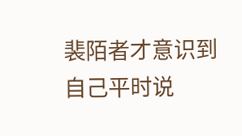裴陌者才意识到自己平时说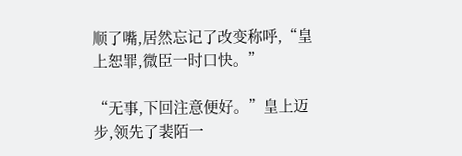顺了嘴,居然忘记了改变称呼,“皇上恕罪,微臣一时口快。”

“无事,下回注意便好。”皇上迈步,领先了裴陌一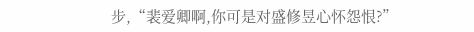步,“裴爱卿啊,你可是对盛修昱心怀怨恨?”